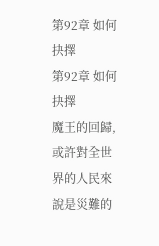第92章 如何抉擇
第92章 如何抉擇
魔王的回歸,或許對全世界的人民來說是災難的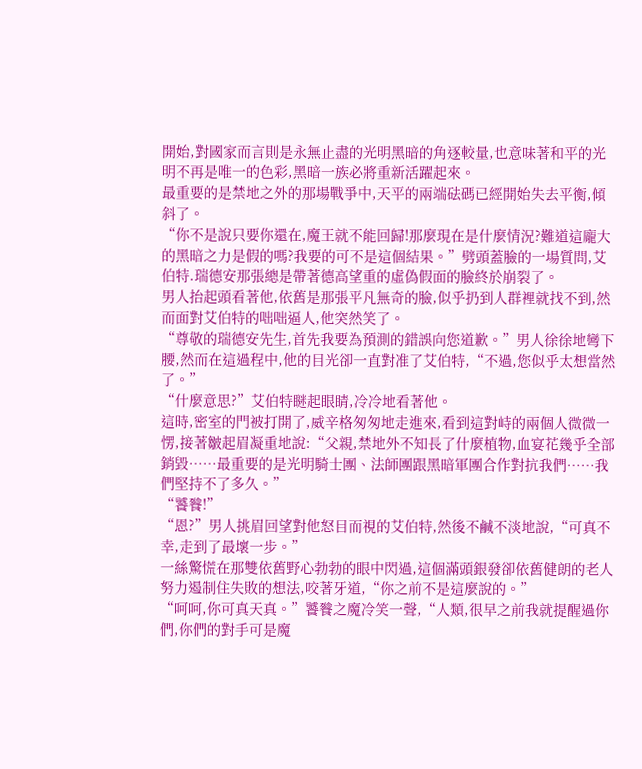開始,對國家而言則是永無止盡的光明黑暗的角逐較量,也意味著和平的光明不再是唯一的色彩,黑暗一族必將重新活躍起來。
最重要的是禁地之外的那場戰爭中,天平的兩端砝碼已經開始失去平衡,傾斜了。
“你不是說只要你還在,魔王就不能回歸!那麼現在是什麼情況?難道這龐大的黑暗之力是假的嗎?我要的可不是這個結果。”劈頭蓋臉的一場質問,艾伯特.瑞德安那張總是帶著德高望重的虛偽假面的臉終於崩裂了。
男人抬起頭看著他,依舊是那張平凡無奇的臉,似乎扔到人群裡就找不到,然而面對艾伯特的咄咄逼人,他突然笑了。
“尊敬的瑞德安先生,首先我要為預測的錯誤向您道歉。”男人徐徐地彎下腰,然而在這過程中,他的目光卻一直對准了艾伯特,“不過,您似乎太想當然了。”
“什麼意思?”艾伯特瞇起眼睛,冷冷地看著他。
這時,密室的門被打開了,威辛格匆匆地走進來,看到這對峙的兩個人微微一愣,接著皺起眉凝重地說:“父親,禁地外不知長了什麼植物,血宴花幾乎全部銷毀……最重要的是光明騎士團、法師團跟黑暗軍團合作對抗我們……我們堅持不了多久。”
“饕餮!”
“恩?”男人挑眉回望對他怒目而視的艾伯特,然後不鹹不淡地說,“可真不幸,走到了最壞一步。”
一絲驚慌在那雙依舊野心勃勃的眼中閃過,這個滿頭銀發卻依舊健朗的老人努力遏制住失敗的想法,咬著牙道,“你之前不是這麼說的。”
“呵呵,你可真天真。”饕餮之魔冷笑一聲,“人類,很早之前我就提醒過你們,你們的對手可是魔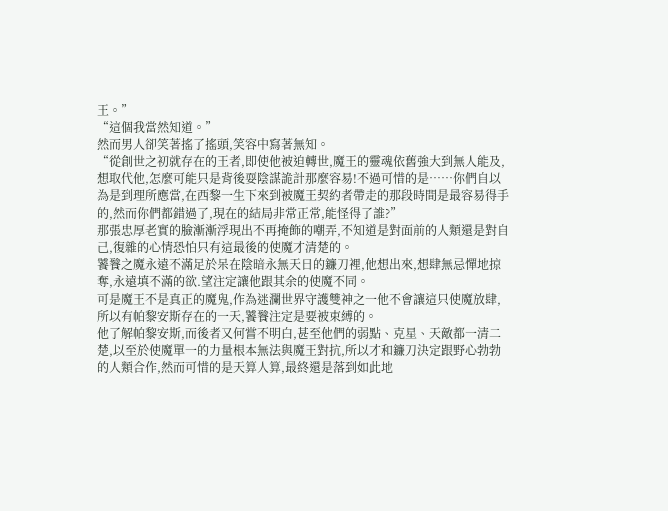王。”
“這個我當然知道。”
然而男人卻笑著搖了搖頭,笑容中寫著無知。
“從創世之初就存在的王者,即使他被迫轉世,魔王的靈魂依舊強大到無人能及,想取代他,怎麼可能只是背後耍陰謀詭計那麼容易!不過可惜的是……你們自以為是到理所應當,在西黎一生下來到被魔王契約者帶走的那段時間是最容易得手的,然而你們都錯過了,現在的結局非常正常,能怪得了誰?”
那張忠厚老實的臉漸漸浮現出不再掩飾的嘲弄,不知道是對面前的人類還是對自己,復雜的心情恐怕只有這最後的使魔才清楚的。
饕餮之魔永遠不滿足於呆在陰暗永無天日的鐮刀裡,他想出來,想肆無忌憚地掠奪,永遠填不滿的欲.望注定讓他跟其余的使魔不同。
可是魔王不是真正的魔鬼,作為迷瀾世界守護雙神之一他不會讓這只使魔放肆,所以有帕黎安斯存在的一天,饕餮注定是要被束縛的。
他了解帕黎安斯,而後者又何嘗不明白,甚至他們的弱點、克星、天敵都一清二楚,以至於使魔單一的力量根本無法與魔王對抗,所以才和鐮刀決定跟野心勃勃的人類合作,然而可惜的是天算人算,最終還是落到如此地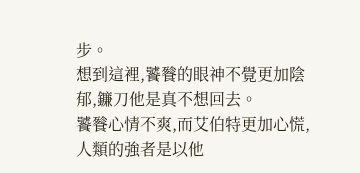步。
想到這裡,饕餮的眼神不覺更加陰郁,鐮刀他是真不想回去。
饕餮心情不爽,而艾伯特更加心慌,人類的強者是以他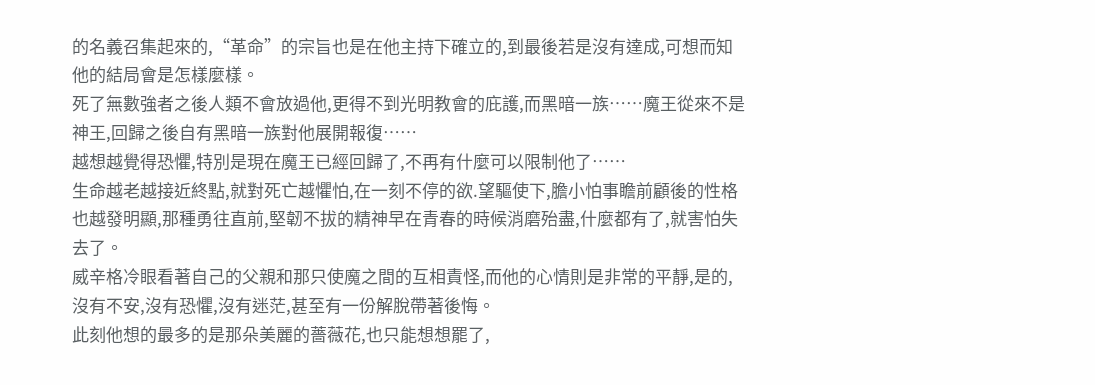的名義召集起來的,“革命”的宗旨也是在他主持下確立的,到最後若是沒有達成,可想而知他的結局會是怎樣麼樣。
死了無數強者之後人類不會放過他,更得不到光明教會的庇護,而黑暗一族……魔王從來不是神王,回歸之後自有黑暗一族對他展開報復……
越想越覺得恐懼,特別是現在魔王已經回歸了,不再有什麼可以限制他了……
生命越老越接近終點,就對死亡越懼怕,在一刻不停的欲.望驅使下,膽小怕事瞻前顧後的性格也越發明顯,那種勇往直前,堅韌不拔的精神早在青春的時候消磨殆盡,什麼都有了,就害怕失去了。
威辛格冷眼看著自己的父親和那只使魔之間的互相責怪,而他的心情則是非常的平靜,是的,沒有不安,沒有恐懼,沒有迷茫,甚至有一份解脫帶著後悔。
此刻他想的最多的是那朵美麗的薔薇花,也只能想想罷了,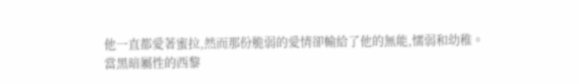他一直都愛著蜜拉,然而那份脆弱的愛情卻輸給了他的無能,懦弱和幼稚。
當黑暗屬性的西黎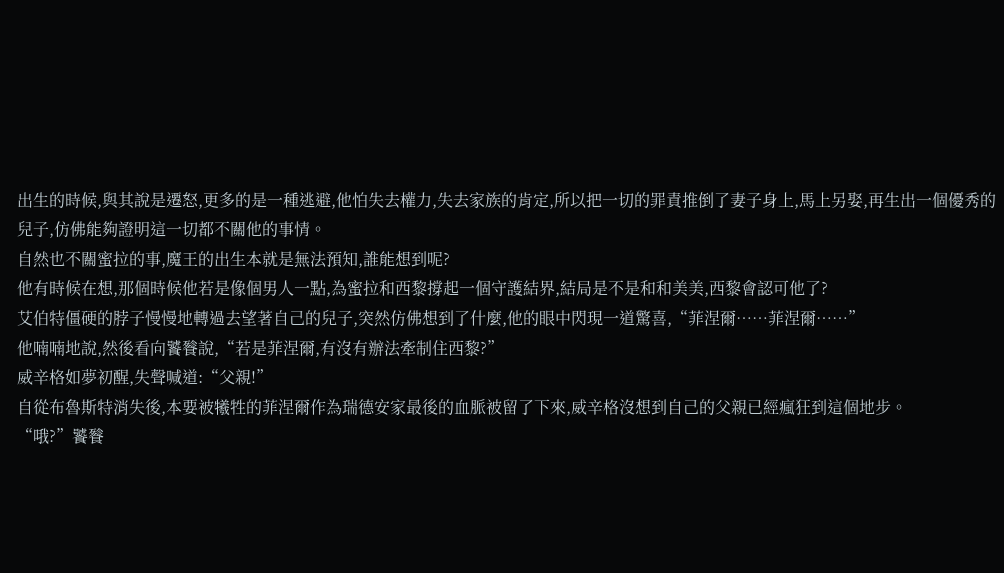出生的時候,與其說是遷怒,更多的是一種逃避,他怕失去權力,失去家族的肯定,所以把一切的罪責推倒了妻子身上,馬上另娶,再生出一個優秀的兒子,仿佛能夠證明這一切都不關他的事情。
自然也不關蜜拉的事,魔王的出生本就是無法預知,誰能想到呢?
他有時候在想,那個時候他若是像個男人一點,為蜜拉和西黎撐起一個守護結界,結局是不是和和美美,西黎會認可他了?
艾伯特僵硬的脖子慢慢地轉過去望著自己的兒子,突然仿佛想到了什麼,他的眼中閃現一道驚喜,“菲涅爾……菲涅爾……”
他喃喃地說,然後看向饕餮說,“若是菲涅爾,有沒有辦法牽制住西黎?”
威辛格如夢初醒,失聲喊道:“父親!”
自從布魯斯特消失後,本要被犧牲的菲涅爾作為瑞德安家最後的血脈被留了下來,威辛格沒想到自己的父親已經瘋狂到這個地步。
“哦?”饕餮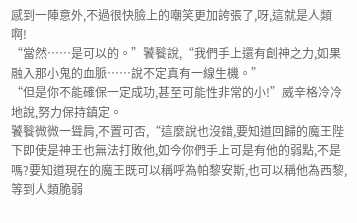感到一陣意外,不過很快臉上的嘲笑更加誇張了,呀,這就是人類啊!
“當然……是可以的。”饕餮說,“我們手上還有創神之力,如果融入那小鬼的血脈……說不定真有一線生機。”
“但是你不能確保一定成功,甚至可能性非常的小!”威辛格冷冷地說,努力保持鎮定。
饕餮微微一聳肩,不置可否,“這麼說也沒錯,要知道回歸的魔王陛下即使是神王也無法打敗他,如今你們手上可是有他的弱點,不是嗎?要知道現在的魔王既可以稱呼為帕黎安斯,也可以稱他為西黎,等到人類脆弱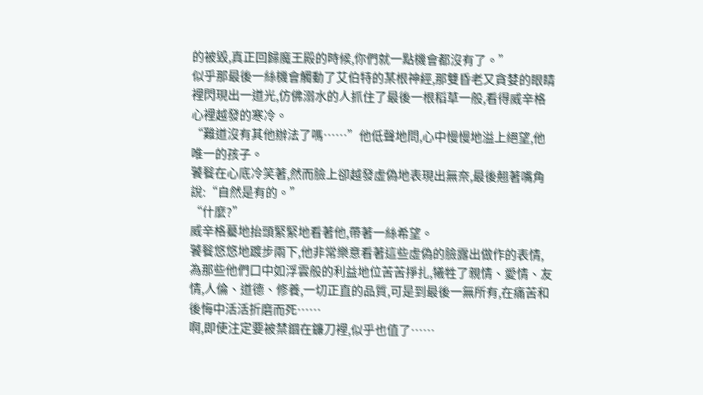的被毀,真正回歸魔王殿的時候,你們就一點機會都沒有了。”
似乎那最後一絲機會觸動了艾伯特的某根神經,那雙昏老又貪婪的眼睛裡閃現出一道光,仿佛溺水的人抓住了最後一根稻草一般,看得威辛格心裡越發的寒冷。
“難道沒有其他辦法了嗎……”他低聲地問,心中慢慢地溢上絕望,他唯一的孩子。
饕餮在心底冷笑著,然而臉上卻越發虛偽地表現出無奈,最後翹著嘴角說:“自然是有的。”
“什麼?”
威辛格驀地抬頭緊緊地看著他,帶著一絲希望。
饕餮悠悠地踱步兩下,他非常樂意看著這些虛偽的臉露出做作的表情,為那些他們口中如浮雲般的利益地位苦苦掙扎,犧牲了親情、愛情、友情,人倫、道德、修養,一切正直的品質,可是到最後一無所有,在痛苦和後悔中活活折磨而死……
啊,即使注定要被禁錮在鐮刀裡,似乎也值了……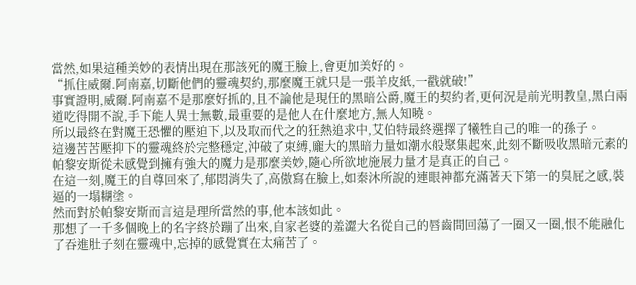當然,如果這種美妙的表情出現在那該死的魔王臉上,會更加美好的。
“抓住威爾.阿南嘉,切斷他們的靈魂契約,那麼魔王就只是一張羊皮紙,一戳就破!”
事實證明,威爾.阿南嘉不是那麼好抓的,且不論他是現任的黑暗公爵,魔王的契約者,更何況是前光明教皇,黑白兩道吃得開不說,手下能人異士無數,最重要的是他人在什麼地方,無人知曉。
所以最終在對魔王恐懼的壓迫下,以及取而代之的狂熱追求中,艾伯特最終選擇了犧牲自己的唯一的孫子。
這邊苦苦壓抑下的靈魂終於完整穩定,沖破了束縛,龐大的黑暗力量如潮水般聚集起來,此刻不斷吸收黑暗元素的帕黎安斯從未感覺到擁有強大的魔力是那麼美妙,隨心所欲地施展力量才是真正的自己。
在這一刻,魔王的自尊回來了,郁悶消失了,高傲寫在臉上,如秦沐所說的連眼神都充滿著天下第一的臭屁之感,裝逼的一塌糊塗。
然而對於帕黎安斯而言這是理所當然的事,他本該如此。
那想了一千多個晚上的名字終於蹦了出來,自家老婆的羞澀大名從自己的唇齒間回蕩了一圈又一圈,恨不能融化了吞進肚子刻在靈魂中,忘掉的感覺實在太痛苦了。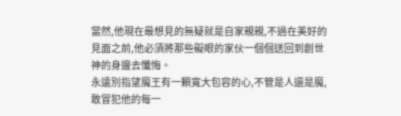當然,他現在最想見的無疑就是自家親親,不過在美好的見面之前,他必須將那些礙眼的家伙一個個送回到創世神的身邊去懺悔。
永遠別指望魔王有一顆寬大包容的心,不管是人還是魔,敢冒犯他的每一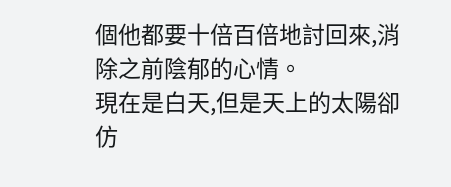個他都要十倍百倍地討回來,消除之前陰郁的心情。
現在是白天,但是天上的太陽卻仿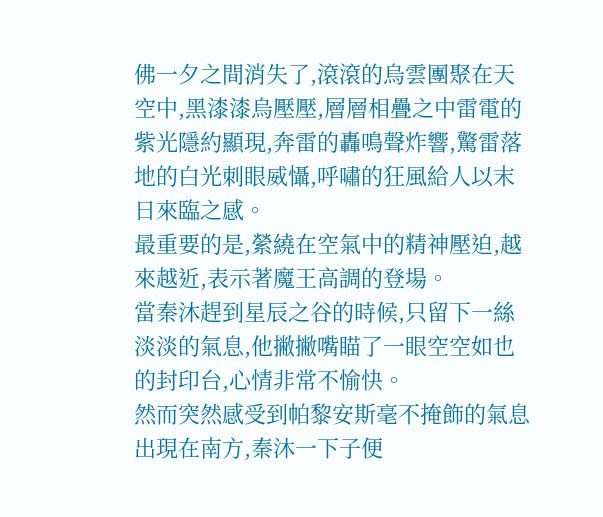佛一夕之間消失了,滾滾的烏雲團聚在天空中,黑漆漆烏壓壓,層層相疊之中雷電的紫光隱約顯現,奔雷的轟鳴聲炸響,驚雷落地的白光刺眼威懾,呼嘯的狂風給人以末日來臨之感。
最重要的是,縈繞在空氣中的精神壓迫,越來越近,表示著魔王高調的登場。
當秦沐趕到星辰之谷的時候,只留下一絲淡淡的氣息,他撇撇嘴瞄了一眼空空如也的封印台,心情非常不愉快。
然而突然感受到帕黎安斯毫不掩飾的氣息出現在南方,秦沐一下子便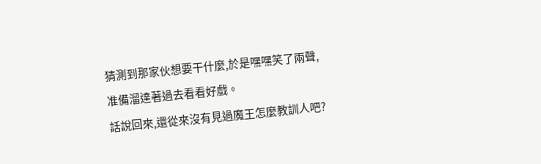猜測到那家伙想要干什麼,於是嘿嘿笑了兩聲,准備溜達著過去看看好戲。
話說回來,還從來沒有見過魔王怎麼教訓人吧?